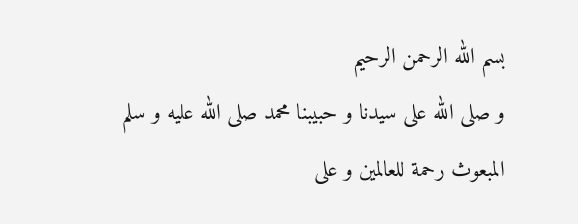بسم الله الرحمن الرحيم
و صلى الله على سيدنا و حبيبنا محمد صلى الله عليه و سلم
المبعوث رحمة للعالمين و على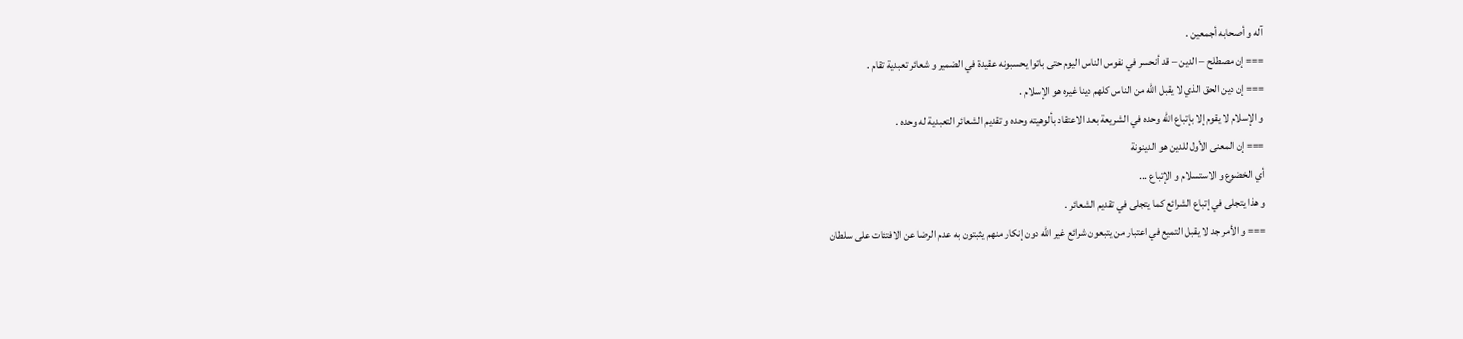آله و أصحابه أجمعين .
=== إن مصطلح – الدين – قد أنحسر في نفوس الناس اليوم حتى باتوا يحسبونه عقيدة في الضمير و شعائر تعبدية تقام .
=== إن دين الحق الذي لا يقبل الله من الناس كلهم دينا غيره هو الإسلام .
و الإسلام لا يقوم إلا بإتباع الله وحده في الشريعة بعد الاعتقاد بألوهيته وحده و تقديم الشعائر التعبدية له وحده .
=== إن المعنى الأول للدين هو الدينونة
أي الخضوع و الاستسلام و الإتباع ...
و هذا يتجلى في إتباع الشرائع كما يتجلى في تقديم الشعائر .
=== و الأمر جد لا يقبل التميع في اعتبار من يتبعون شرائع غير الله دون إنكار منهم يثبتون به عدم الرضا عن الافتئات على سلطان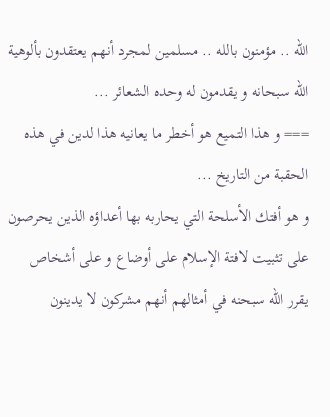الله .. مؤمنون بالله .. مسلمين لمجرد أنهم يعتقدون بألوهية الله سبحانه و يقدمون له وحده الشعائر ...
=== و هذا التميع هو أخطر ما يعانيه هذا لدين في هذه الحقبة من التاريخ ...
و هو أفتك الأسلحة التي يحاربه بها أعداؤه الذين يحرصون على تثبيت لافتة الإسلام على أوضاع و على أشخاص يقرر الله سبحنه في أمثالهم أنهم مشركون لا يدينون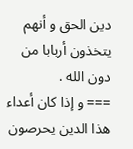دين الحق و أنهم يتخذون أربابا من دون الله .
=== و إذا كان أعداء هذا الدين يحرصون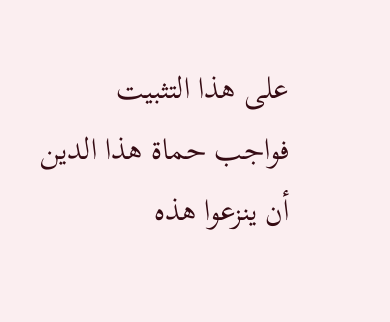على هذا التثبيت فواجب حماة هذا الدين أن ينزعوا هذه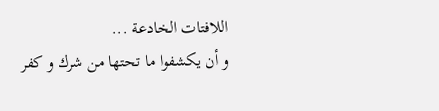اللافتات الخادعة ...
و أن يكشفوا ما تحتها من شرك و كفر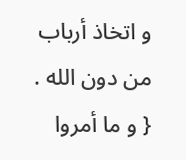و اتخاذ أرباب من دون الله .
{ و ما أمروا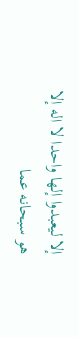إلا ليعبدوا إلها واحدا لا اله إلا هو سبحانه عما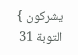يشركون } التوبة 31